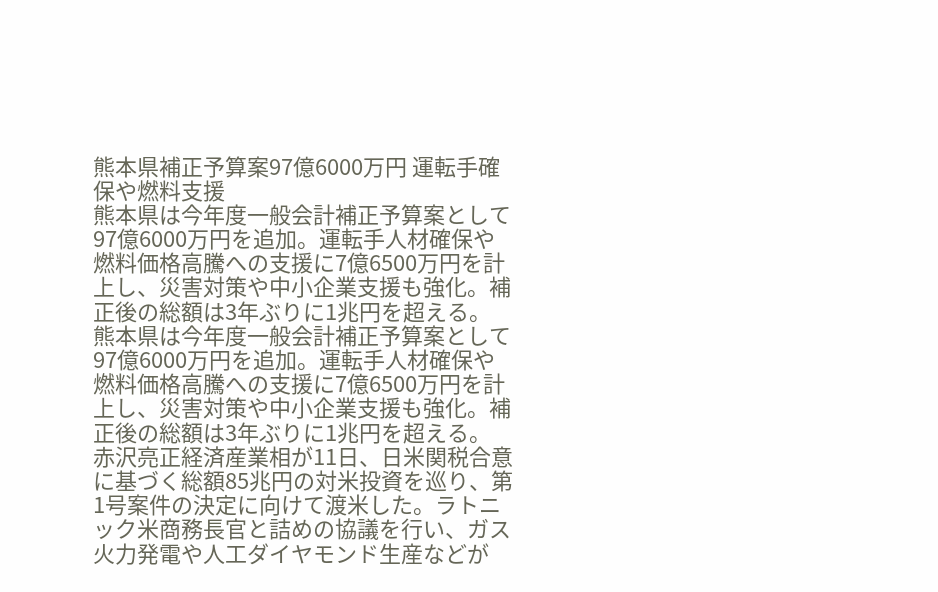熊本県補正予算案97億6000万円 運転手確保や燃料支援
熊本県は今年度一般会計補正予算案として97億6000万円を追加。運転手人材確保や燃料価格高騰への支援に7億6500万円を計上し、災害対策や中小企業支援も強化。補正後の総額は3年ぶりに1兆円を超える。
熊本県は今年度一般会計補正予算案として97億6000万円を追加。運転手人材確保や燃料価格高騰への支援に7億6500万円を計上し、災害対策や中小企業支援も強化。補正後の総額は3年ぶりに1兆円を超える。
赤沢亮正経済産業相が11日、日米関税合意に基づく総額85兆円の対米投資を巡り、第1号案件の決定に向けて渡米した。ラトニック米商務長官と詰めの協議を行い、ガス火力発電や人工ダイヤモンド生産などが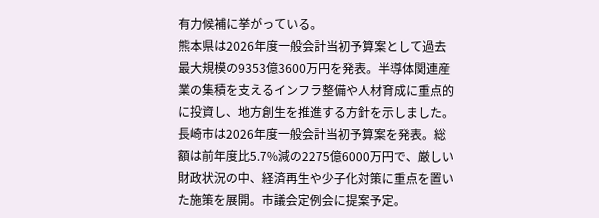有力候補に挙がっている。
熊本県は2026年度一般会計当初予算案として過去最大規模の9353億3600万円を発表。半導体関連産業の集積を支えるインフラ整備や人材育成に重点的に投資し、地方創生を推進する方針を示しました。
長崎市は2026年度一般会計当初予算案を発表。総額は前年度比5.7%減の2275億6000万円で、厳しい財政状況の中、経済再生や少子化対策に重点を置いた施策を展開。市議会定例会に提案予定。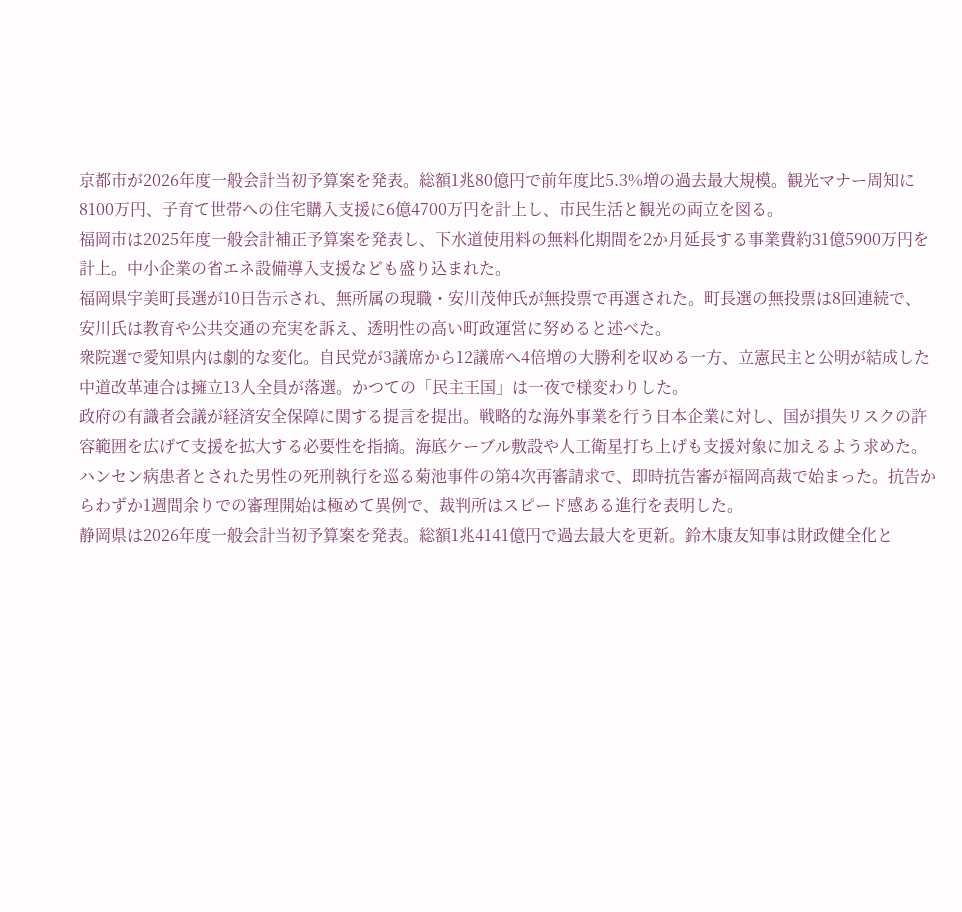京都市が2026年度一般会計当初予算案を発表。総額1兆80億円で前年度比5.3%増の過去最大規模。観光マナー周知に8100万円、子育て世帯への住宅購入支援に6億4700万円を計上し、市民生活と観光の両立を図る。
福岡市は2025年度一般会計補正予算案を発表し、下水道使用料の無料化期間を2か月延長する事業費約31億5900万円を計上。中小企業の省エネ設備導入支援なども盛り込まれた。
福岡県宇美町長選が10日告示され、無所属の現職・安川茂伸氏が無投票で再選された。町長選の無投票は8回連続で、安川氏は教育や公共交通の充実を訴え、透明性の高い町政運営に努めると述べた。
衆院選で愛知県内は劇的な変化。自民党が3議席から12議席へ4倍増の大勝利を収める一方、立憲民主と公明が結成した中道改革連合は擁立13人全員が落選。かつての「民主王国」は一夜で様変わりした。
政府の有識者会議が経済安全保障に関する提言を提出。戦略的な海外事業を行う日本企業に対し、国が損失リスクの許容範囲を広げて支援を拡大する必要性を指摘。海底ケーブル敷設や人工衛星打ち上げも支援対象に加えるよう求めた。
ハンセン病患者とされた男性の死刑執行を巡る菊池事件の第4次再審請求で、即時抗告審が福岡高裁で始まった。抗告からわずか1週間余りでの審理開始は極めて異例で、裁判所はスピード感ある進行を表明した。
静岡県は2026年度一般会計当初予算案を発表。総額1兆4141億円で過去最大を更新。鈴木康友知事は財政健全化と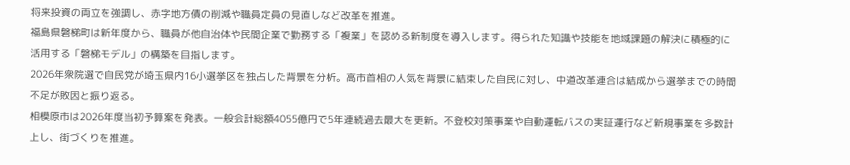将来投資の両立を強調し、赤字地方債の削減や職員定員の見直しなど改革を推進。
福島県磐梯町は新年度から、職員が他自治体や民間企業で勤務する「複業」を認める新制度を導入します。得られた知識や技能を地域課題の解決に積極的に活用する「磐梯モデル」の構築を目指します。
2026年衆院選で自民党が埼玉県内16小選挙区を独占した背景を分析。高市首相の人気を背景に結束した自民に対し、中道改革連合は結成から選挙までの時間不足が敗因と振り返る。
相模原市は2026年度当初予算案を発表。一般会計総額4055億円で5年連続過去最大を更新。不登校対策事業や自動運転バスの実証運行など新規事業を多数計上し、街づくりを推進。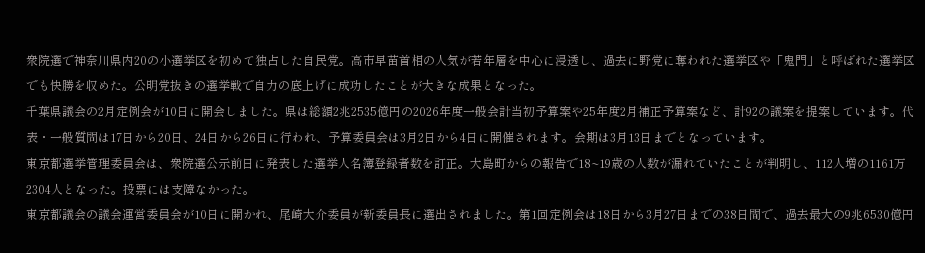衆院選で神奈川県内20の小選挙区を初めて独占した自民党。高市早苗首相の人気が若年層を中心に浸透し、過去に野党に奪われた選挙区や「鬼門」と呼ばれた選挙区でも快勝を収めた。公明党抜きの選挙戦で自力の底上げに成功したことが大きな成果となった。
千葉県議会の2月定例会が10日に開会しました。県は総額2兆2535億円の2026年度一般会計当初予算案や25年度2月補正予算案など、計92の議案を提案しています。代表・一般質問は17日から20日、24日から26日に行われ、予算委員会は3月2日から4日に開催されます。会期は3月13日までとなっています。
東京都選挙管理委員会は、衆院選公示前日に発表した選挙人名簿登録者数を訂正。大島町からの報告で18~19歳の人数が漏れていたことが判明し、112人増の1161万2304人となった。投票には支障なかった。
東京都議会の議会運営委員会が10日に開かれ、尾崎大介委員が新委員長に選出されました。第1回定例会は18日から3月27日までの38日間で、過去最大の9兆6530億円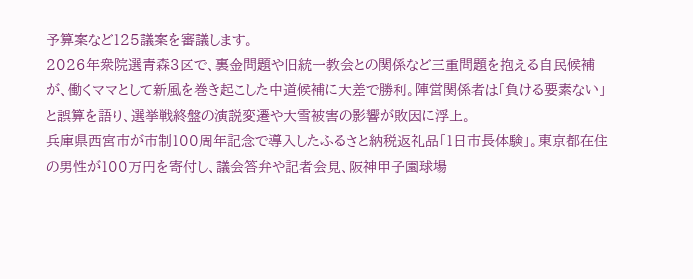予算案など125議案を審議します。
2026年衆院選青森3区で、裏金問題や旧統一教会との関係など三重問題を抱える自民候補が、働くママとして新風を巻き起こした中道候補に大差で勝利。陣営関係者は「負ける要素ない」と誤算を語り、選挙戦終盤の演説変遷や大雪被害の影響が敗因に浮上。
兵庫県西宮市が市制100周年記念で導入したふるさと納税返礼品「1日市長体験」。東京都在住の男性が100万円を寄付し、議会答弁や記者会見、阪神甲子園球場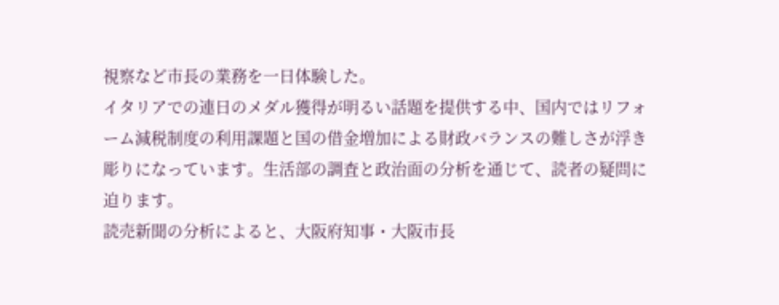視察など市長の業務を一日体験した。
イタリアでの連日のメダル獲得が明るい話題を提供する中、国内ではリフォーム減税制度の利用課題と国の借金増加による財政バランスの難しさが浮き彫りになっています。生活部の調査と政治面の分析を通じて、読者の疑問に迫ります。
読売新聞の分析によると、大阪府知事・大阪市長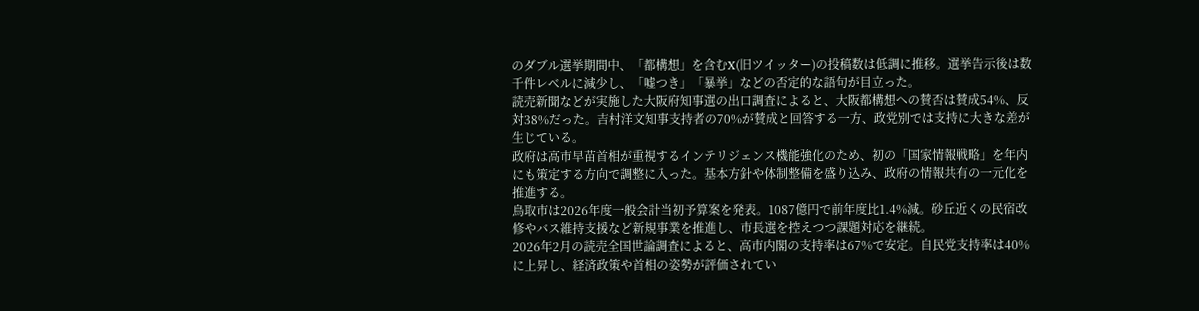のダブル選挙期間中、「都構想」を含むX(旧ツイッター)の投稿数は低調に推移。選挙告示後は数千件レベルに減少し、「嘘つき」「暴挙」などの否定的な語句が目立った。
読売新聞などが実施した大阪府知事選の出口調査によると、大阪都構想への賛否は賛成54%、反対38%だった。吉村洋文知事支持者の70%が賛成と回答する一方、政党別では支持に大きな差が生じている。
政府は高市早苗首相が重視するインテリジェンス機能強化のため、初の「国家情報戦略」を年内にも策定する方向で調整に入った。基本方針や体制整備を盛り込み、政府の情報共有の一元化を推進する。
鳥取市は2026年度一般会計当初予算案を発表。1087億円で前年度比1.4%減。砂丘近くの民宿改修やバス維持支援など新規事業を推進し、市長選を控えつつ課題対応を継続。
2026年2月の読売全国世論調査によると、高市内閣の支持率は67%で安定。自民党支持率は40%に上昇し、経済政策や首相の姿勢が評価されてい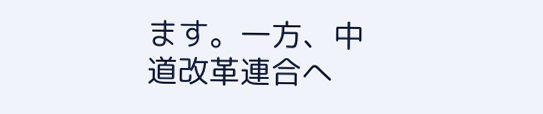ます。一方、中道改革連合へ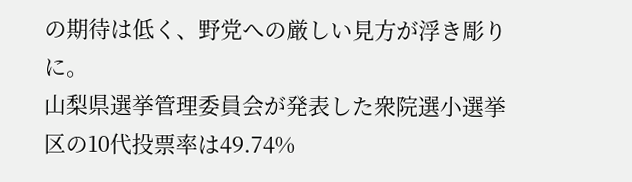の期待は低く、野党への厳しい見方が浮き彫りに。
山梨県選挙管理委員会が発表した衆院選小選挙区の10代投票率は49.74%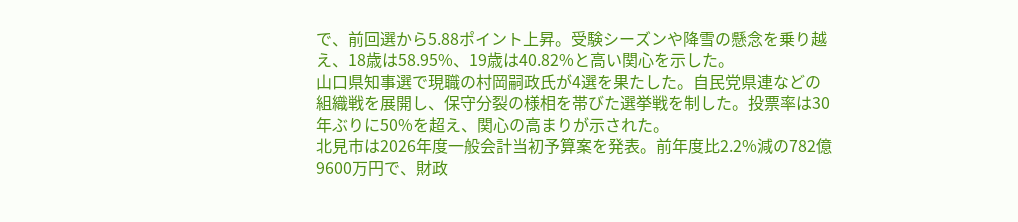で、前回選から5.88ポイント上昇。受験シーズンや降雪の懸念を乗り越え、18歳は58.95%、19歳は40.82%と高い関心を示した。
山口県知事選で現職の村岡嗣政氏が4選を果たした。自民党県連などの組織戦を展開し、保守分裂の様相を帯びた選挙戦を制した。投票率は30年ぶりに50%を超え、関心の高まりが示された。
北見市は2026年度一般会計当初予算案を発表。前年度比2.2%減の782億9600万円で、財政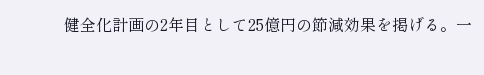健全化計画の2年目として25億円の節減効果を掲げる。一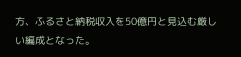方、ふるさと納税収入を50億円と見込む厳しい編成となった。